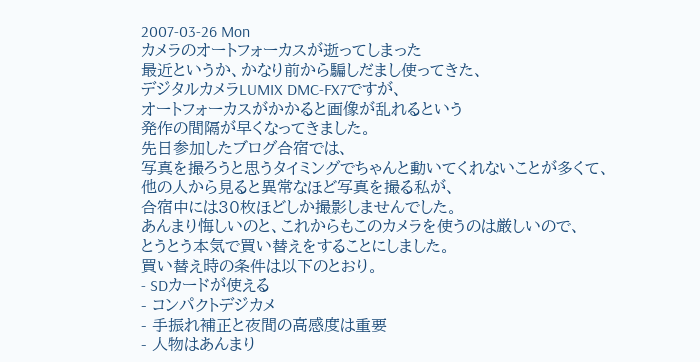2007-03-26 Mon
カメラのオートフォーカスが逝ってしまった
最近というか、かなり前から騙しだまし使ってきた、
デジタルカメラLUMIX DMC-FX7ですが、
オートフォーカスがかかると画像が乱れるという
発作の間隔が早くなってきました。
先日参加したブログ合宿では、
写真を撮ろうと思うタイミングでちゃんと動いてくれないことが多くて、
他の人から見ると異常なほど写真を撮る私が、
合宿中には30枚ほどしか撮影しませんでした。
あんまり悔しいのと、これからもこのカメラを使うのは厳しいので、
とうとう本気で買い替えをすることにしました。
買い替え時の条件は以下のとおり。
- SDカードが使える
- コンパクトデジカメ
- 手振れ補正と夜間の高感度は重要
- 人物はあんまり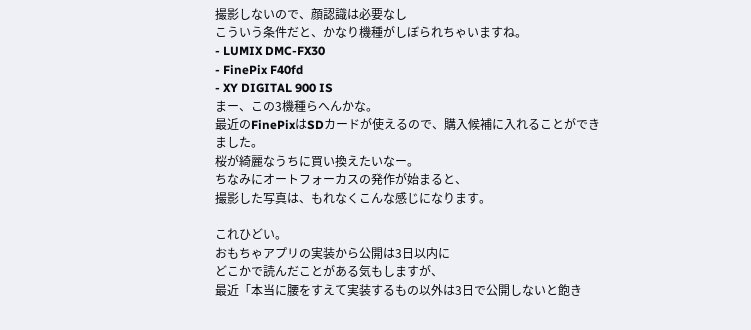撮影しないので、顔認識は必要なし
こういう条件だと、かなり機種がしぼられちゃいますね。
- LUMIX DMC-FX30
- FinePix F40fd
- XY DIGITAL 900 IS
まー、この3機種らへんかな。
最近のFinePixはSDカードが使えるので、購入候補に入れることができました。
桜が綺麗なうちに買い換えたいなー。
ちなみにオートフォーカスの発作が始まると、
撮影した写真は、もれなくこんな感じになります。

これひどい。
おもちゃアプリの実装から公開は3日以内に
どこかで読んだことがある気もしますが、
最近「本当に腰をすえて実装するもの以外は3日で公開しないと飽き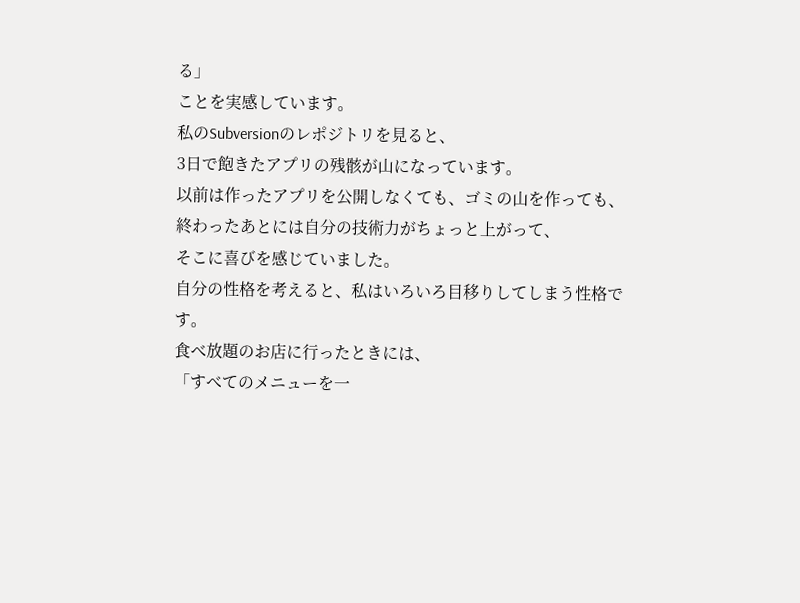る」
ことを実感しています。
私のSubversionのレポジトリを見ると、
3日で飽きたアプリの残骸が山になっています。
以前は作ったアプリを公開しなくても、ゴミの山を作っても、
終わったあとには自分の技術力がちょっと上がって、
そこに喜びを感じていました。
自分の性格を考えると、私はいろいろ目移りしてしまう性格です。
食べ放題のお店に行ったときには、
「すべてのメニューを一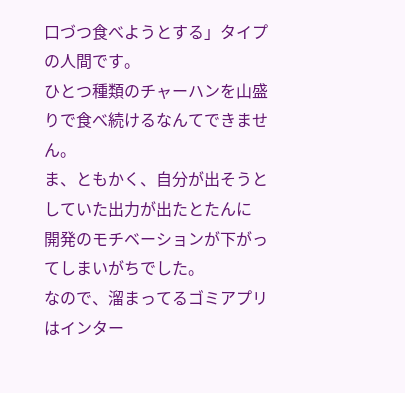口づつ食べようとする」タイプの人間です。
ひとつ種類のチャーハンを山盛りで食べ続けるなんてできません。
ま、ともかく、自分が出そうとしていた出力が出たとたんに
開発のモチベーションが下がってしまいがちでした。
なので、溜まってるゴミアプリはインター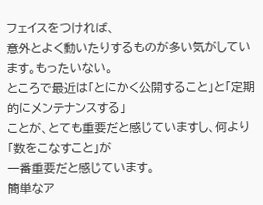フェイスをつければ、
意外とよく動いたりするものが多い気がしています。もったいない。
ところで最近は「とにかく公開すること」と「定期的にメンテナンスする」
ことが、とても重要だと感じていますし、何より「数をこなすこと」が
一番重要だと感じています。
簡単なア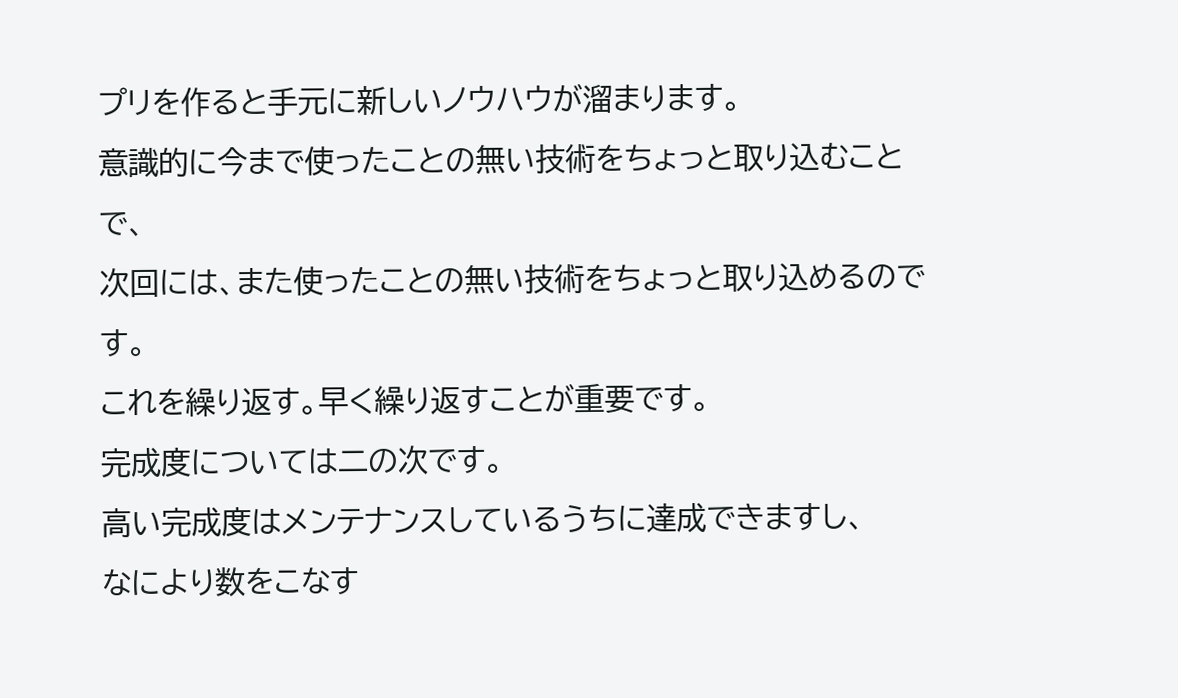プリを作ると手元に新しいノウハウが溜まります。
意識的に今まで使ったことの無い技術をちょっと取り込むことで、
次回には、また使ったことの無い技術をちょっと取り込めるのです。
これを繰り返す。早く繰り返すことが重要です。
完成度については二の次です。
高い完成度はメンテナンスしているうちに達成できますし、
なにより数をこなす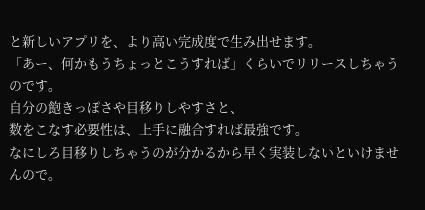と新しいアプリを、より高い完成度で生み出せます。
「あー、何かもうちょっとこうすれば」くらいでリリースしちゃうのです。
自分の飽きっぽさや目移りしやすさと、
数をこなす必要性は、上手に融合すれば最強です。
なにしろ目移りしちゃうのが分かるから早く実装しないといけませんので。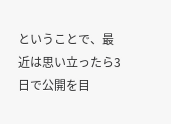ということで、最近は思い立ったら3日で公開を目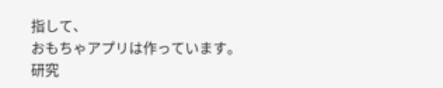指して、
おもちゃアプリは作っています。
研究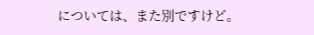については、また別ですけど。